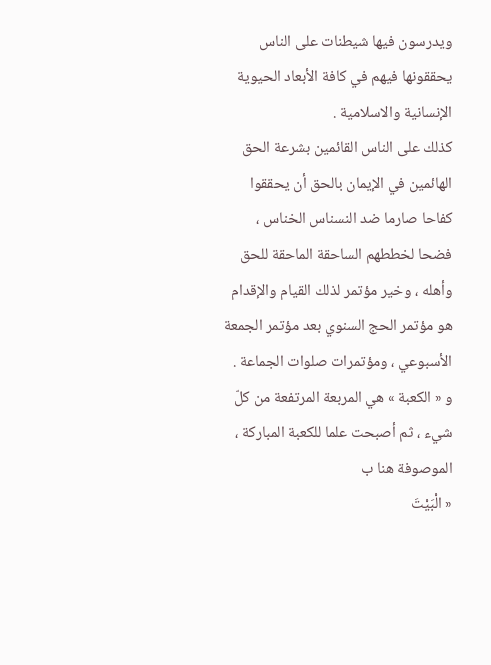ويدرسون فيها شيطنات على الناس يحققونها فيهم في كافة الأبعاد الحيوية الإنسانية والاسلامية .
كذلك على الناس القائمين بشرعة الحق الهائمين في الإيمان بالحق أن يحققوا كفاحا صارما ضد النسناس الخناس ، فضحا لخططهم الساحقة الماحقة للحق وأهله ، وخير مؤتمر لذلك القيام والإقدام هو مؤتمر الحج السنوي بعد مؤتمر الجمعة الأسبوعي ، ومؤتمرات صلوات الجماعة .
و « الكعبة » هي المربعة المرتفعة من كلّ شيء ، ثم أصبحت علما للكعبة المباركة ، الموصوفة هنا ب
« الْبَيْتَ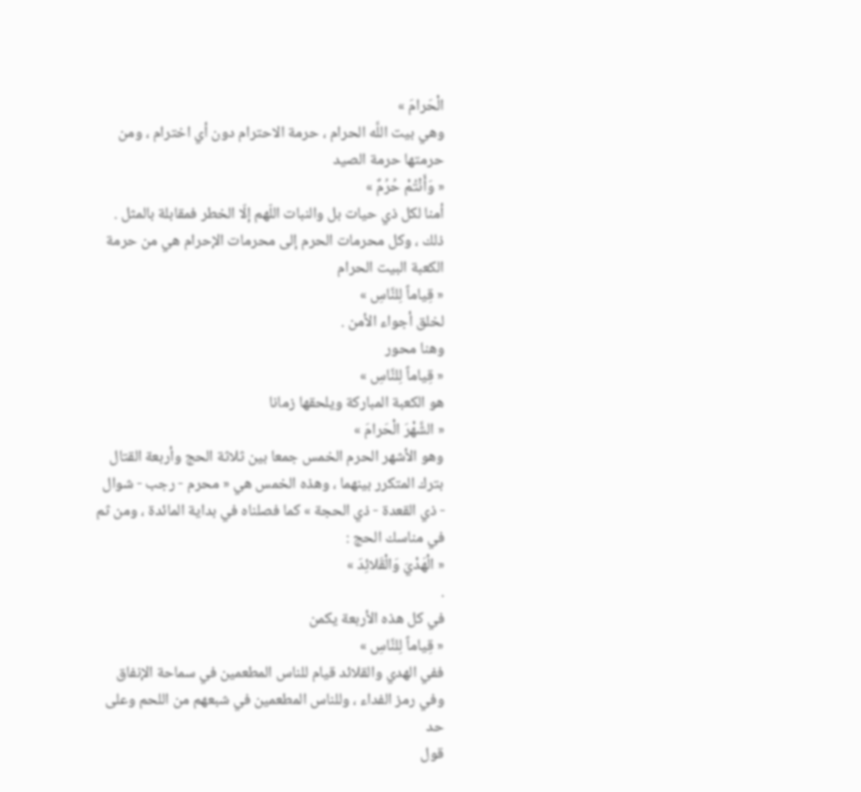الْحَرامَ »
وهي بيت اللَّه الحرام ، حرمة الاحترام دون أي اخترام ، ومن حرمتها حرمة الصيد
« وَأَنْتُمْ حُرُمٌ »
أمنا لكل ذي حيات بل والنبات اللّهم إلّا الخطر فمقابلة بالمثل .
ذلك ، وكل محرمات الحرم إلى محرمات الإحرام هي من حرمة الكعبة البيت الحرام
« قِياماً لِلنَّاسِ »
لخلق أجواء الأمن .
وهنا محور
« قِياماً لِلنَّاسِ »
هو الكعبة المباركة ويلحقها زمانا
« الشَّهْرَ الْحَرامَ »
وهو الأشهر الحرم الخمس جمعا بين ثلاثة الحج وأربعة القتال بترك المتكرر بينهما ، وهذه الخمس هي « محرم - رجب - شوال - ذي القعدة - ذي الحجة » كما فصلناه في بداية المائدة ، ومن ثم في مناسك الحج :
« الْهَدْيَ وَالْقَلائِدَ »
.
في كل هذه الأربعة يكمن
« قِياماً لِلنَّاسِ »
ففي الهدي والقلائد قيام للناس المطعمين في سماحة الإنفاق وفي رمز الفداء ، وللناس المطعمين في شبعهم من اللحم وعلى حد
قول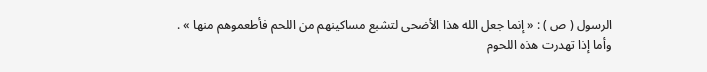الرسول ( ص ) : « إنما جعل الله هذا الأضحى لتشبع مساكينهم من اللحم فأطعموهم منها » .
وأما إذا تهدرت هذه اللحوم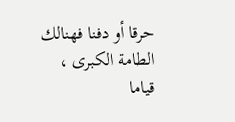حرقا أو دفنا فهنالك الطامة الكبرى ، قياما